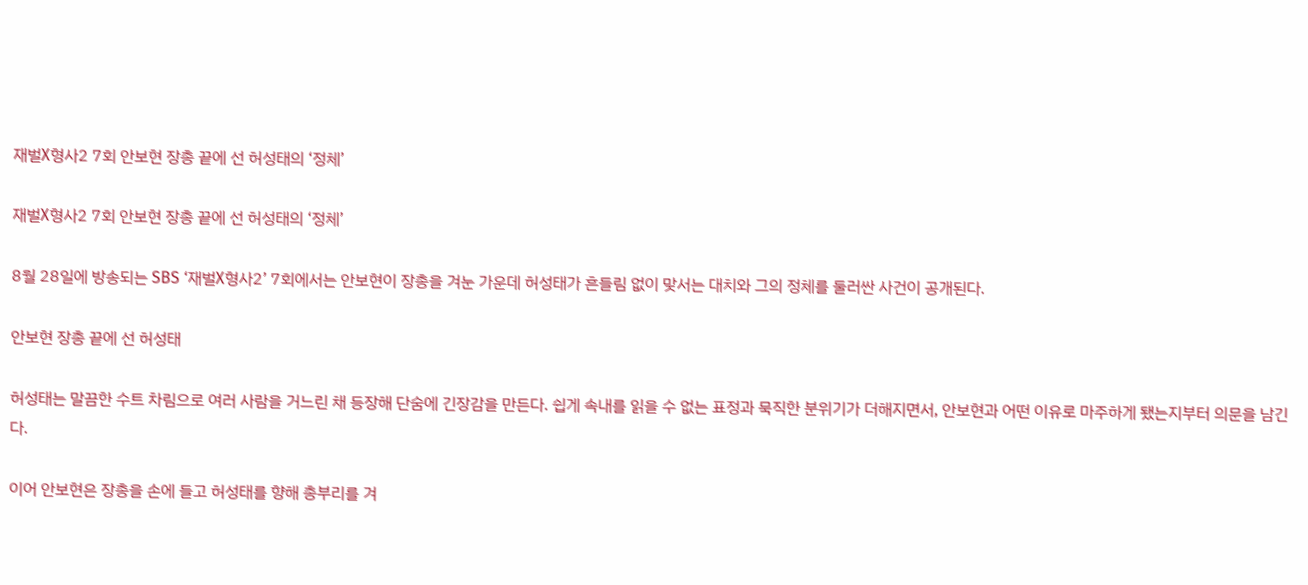재벌X형사2 7회 안보현 장총 끝에 선 허성태의 ‘정체’

재벌X형사2 7회 안보현 장총 끝에 선 허성태의 ‘정체’

8월 28일에 방송되는 SBS ‘재벌X형사2’ 7회에서는 안보현이 장총을 겨눈 가운데 허성태가 흔들림 없이 맞서는 대치와 그의 정체를 둘러싼 사건이 공개된다.

안보현 장총 끝에 선 허성태

허성태는 말끔한 수트 차림으로 여러 사람을 거느린 채 등장해 단숨에 긴장감을 만든다. 쉽게 속내를 읽을 수 없는 표정과 묵직한 분위기가 더해지면서, 안보현과 어떤 이유로 마주하게 됐는지부터 의문을 남긴다.

이어 안보현은 장총을 손에 들고 허성태를 향해 총부리를 겨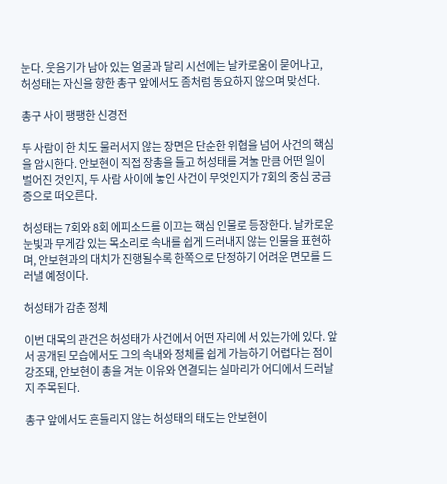눈다. 웃음기가 남아 있는 얼굴과 달리 시선에는 날카로움이 묻어나고, 허성태는 자신을 향한 총구 앞에서도 좀처럼 동요하지 않으며 맞선다.

총구 사이 팽팽한 신경전

두 사람이 한 치도 물러서지 않는 장면은 단순한 위협을 넘어 사건의 핵심을 암시한다. 안보현이 직접 장총을 들고 허성태를 겨눌 만큼 어떤 일이 벌어진 것인지, 두 사람 사이에 놓인 사건이 무엇인지가 7회의 중심 궁금증으로 떠오른다.

허성태는 7회와 8회 에피소드를 이끄는 핵심 인물로 등장한다. 날카로운 눈빛과 무게감 있는 목소리로 속내를 쉽게 드러내지 않는 인물을 표현하며, 안보현과의 대치가 진행될수록 한쪽으로 단정하기 어려운 면모를 드러낼 예정이다.

허성태가 감춘 정체

이번 대목의 관건은 허성태가 사건에서 어떤 자리에 서 있는가에 있다. 앞서 공개된 모습에서도 그의 속내와 정체를 쉽게 가늠하기 어렵다는 점이 강조돼, 안보현이 총을 겨눈 이유와 연결되는 실마리가 어디에서 드러날지 주목된다.

총구 앞에서도 흔들리지 않는 허성태의 태도는 안보현이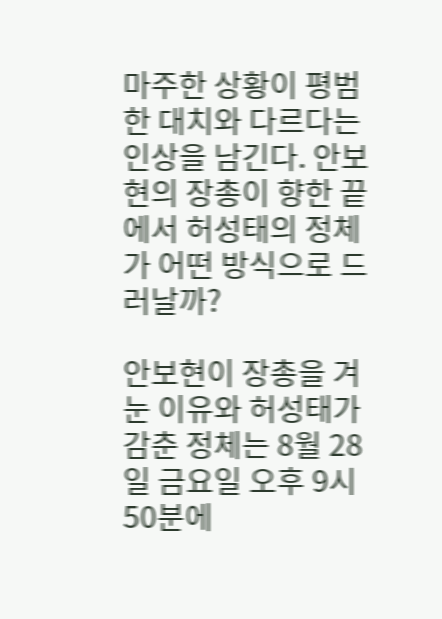마주한 상황이 평범한 대치와 다르다는 인상을 남긴다. 안보현의 장총이 향한 끝에서 허성태의 정체가 어떤 방식으로 드러날까?

안보현이 장총을 겨눈 이유와 허성태가 감춘 정체는 8월 28일 금요일 오후 9시 50분에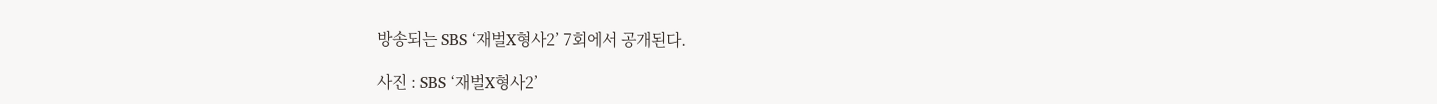방송되는 SBS ‘재벌X형사2’ 7회에서 공개된다.

사진 : SBS ‘재벌X형사2’